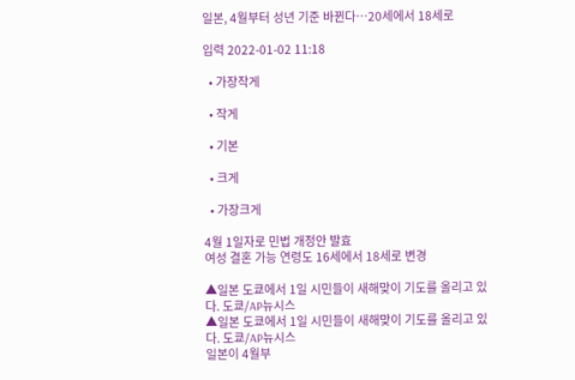일본, 4월부터 성년 기준 바뀐다…20세에서 18세로

입력 2022-01-02 11:18

  • 가장작게

  • 작게

  • 기본

  • 크게

  • 가장크게

4월 1일자로 민법 개정안 발효
여성 결혼 가능 연령도 16세에서 18세로 변경

▲일본 도쿄에서 1일 시민들이 새해맞이 기도를 올리고 있다. 도쿄/AP뉴시스
▲일본 도쿄에서 1일 시민들이 새해맞이 기도를 올리고 있다. 도쿄/AP뉴시스
일본이 4월부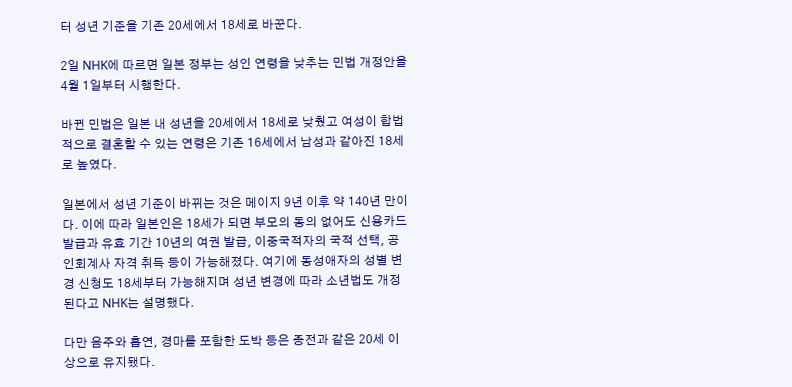터 성년 기준을 기존 20세에서 18세로 바꾼다.

2일 NHK에 따르면 일본 정부는 성인 연령을 낮추는 민법 개정안을 4월 1일부터 시행한다.

바뀐 민법은 일본 내 성년을 20세에서 18세로 낮췄고 여성이 합법적으로 결혼할 수 있는 연령은 기존 16세에서 남성과 같아진 18세로 높였다.

일본에서 성년 기준이 바뀌는 것은 메이지 9년 이후 약 140년 만이다. 이에 따라 일본인은 18세가 되면 부모의 동의 없어도 신용카드 발급과 유효 기간 10년의 여권 발급, 이중국적자의 국적 선택, 공인회계사 자격 취득 등이 가능해졌다. 여기에 동성애자의 성별 변경 신청도 18세부터 가능해지며 성년 변경에 따라 소년법도 개정된다고 NHK는 설명했다.

다만 음주와 흡연, 경마를 포함한 도박 등은 종전과 같은 20세 이상으로 유지됐다.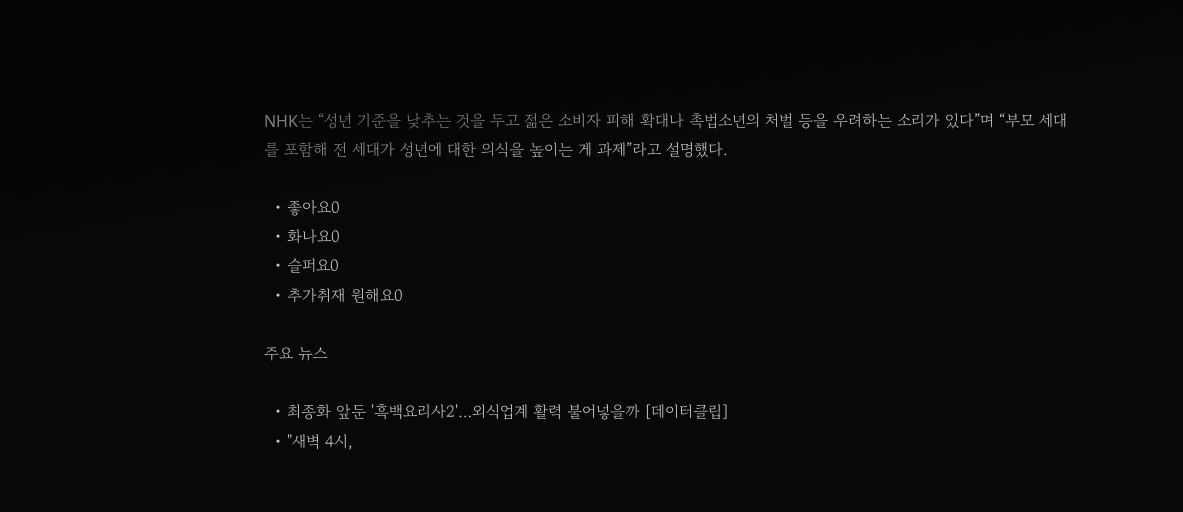NHK는 “성년 기준을 낮추는 것을 두고 젊은 소비자 피해 확대나 촉법소년의 처벌 등을 우려하는 소리가 있다”며 “부모 세대를 포함해 전 세대가 성년에 대한 의식을 높이는 게 과제”라고 설명했다.

  • 좋아요0
  • 화나요0
  • 슬퍼요0
  • 추가취재 원해요0

주요 뉴스

  • 최종화 앞둔 '흑백요리사2'…외식업계 활력 불어넣을까 [데이터클립]
  • "새벽 4시,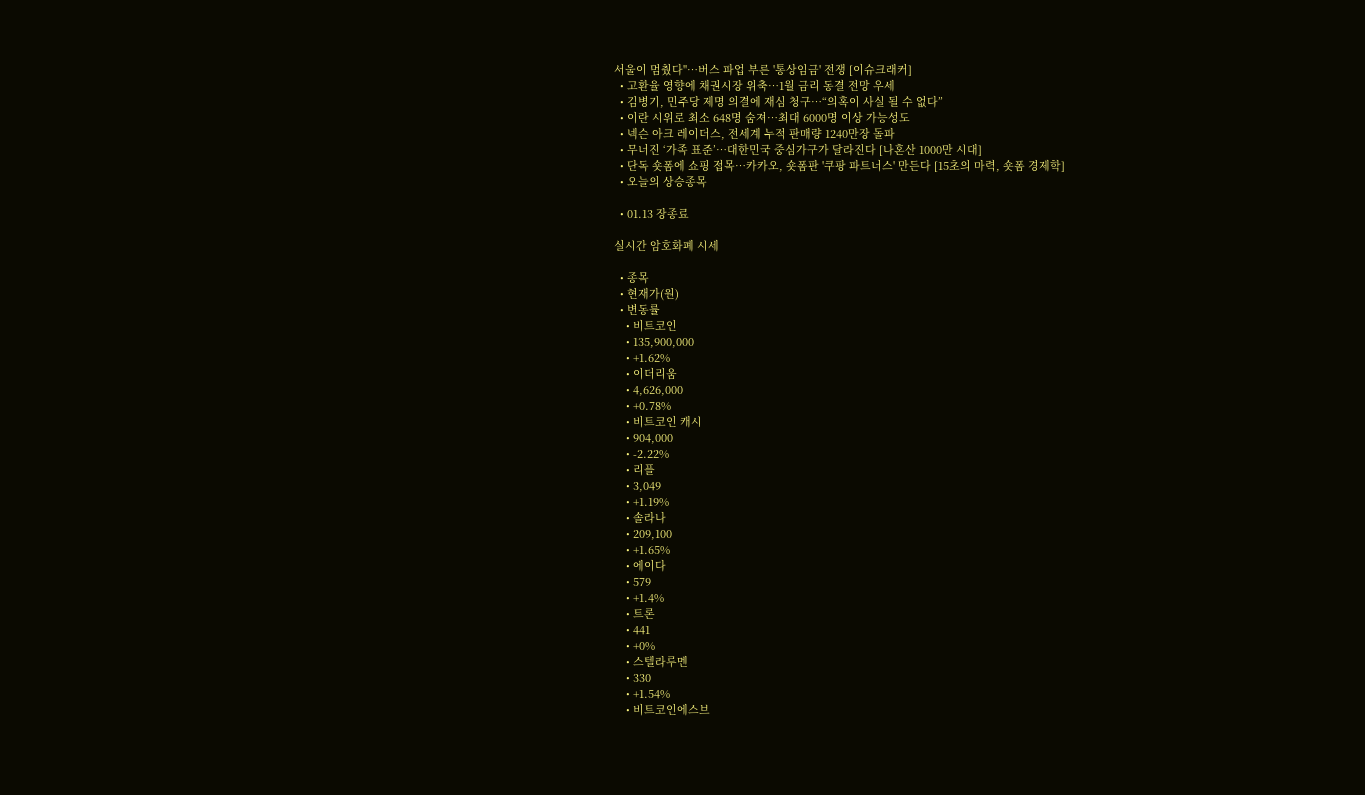서울이 멈췄다"…버스 파업 부른 '통상임금' 전쟁 [이슈크래커]
  • 고환율 영향에 채권시장 위축⋯1월 금리 동결 전망 우세
  • 김병기, 민주당 제명 의결에 재심 청구…“의혹이 사실 될 수 없다”
  • 이란 시위로 최소 648명 숨져…최대 6000명 이상 가능성도
  • 넥슨 아크 레이더스, 전세계 누적 판매량 1240만장 돌파
  • 무너진 ‘가족 표준’…대한민국 중심가구가 달라진다 [나혼산 1000만 시대]
  • 단독 숏폼에 쇼핑 접목…카카오, 숏폼판 '쿠팡 파트너스' 만든다 [15초의 마력, 숏폼 경제학]
  • 오늘의 상승종목

  • 01.13 장종료

실시간 암호화폐 시세

  • 종목
  • 현재가(원)
  • 변동률
    • 비트코인
    • 135,900,000
    • +1.62%
    • 이더리움
    • 4,626,000
    • +0.78%
    • 비트코인 캐시
    • 904,000
    • -2.22%
    • 리플
    • 3,049
    • +1.19%
    • 솔라나
    • 209,100
    • +1.65%
    • 에이다
    • 579
    • +1.4%
    • 트론
    • 441
    • +0%
    • 스텔라루멘
    • 330
    • +1.54%
    • 비트코인에스브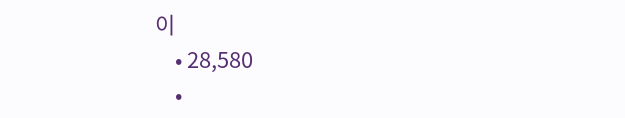이
    • 28,580
    •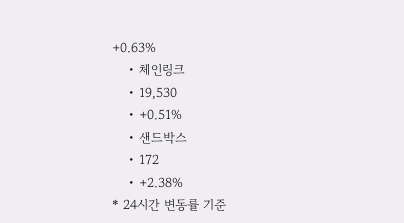+0.63%
    • 체인링크
    • 19,530
    • +0.51%
    • 샌드박스
    • 172
    • +2.38%
* 24시간 변동률 기준